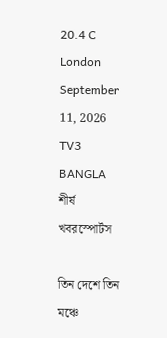20.4 C
London
September 11, 2026
TV3 BANGLA
শীর্ষ খবরস্পোর্টস

তিন দেশে তিন মঞ্চে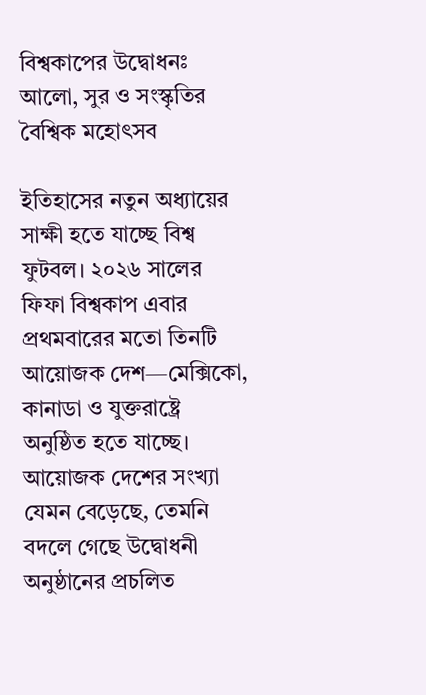বিশ্বকাপের উদ্বোধনঃ আলো, সুর ও সংস্কৃতির বৈশ্বিক মহোৎসব

ইতিহাসের নতুন অধ্যায়ের সাক্ষী হতে যাচ্ছে বিশ্ব ফুটবল। ২০২৬ সালের ফিফা বিশ্বকাপ এবার প্রথমবারের মতো তিনটি আয়োজক দেশ—মেক্সিকো, কানাডা ও যুক্তরাষ্ট্রে অনুষ্ঠিত হতে যাচ্ছে। আয়োজক দেশের সংখ্যা যেমন বেড়েছে, তেমনি বদলে গেছে উদ্বোধনী অনুষ্ঠানের প্রচলিত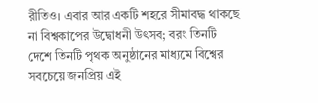রীতিও। এবার আর একটি শহরে সীমাবদ্ধ থাকছে না বিশ্বকাপের উদ্বোধনী উৎসব; বরং তিনটি দেশে তিনটি পৃথক অনুষ্ঠানের মাধ্যমে বিশ্বের সবচেয়ে জনপ্রিয় এই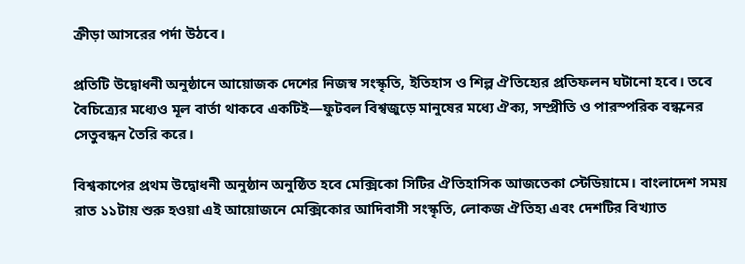ক্রীড়া আসরের পর্দা উঠবে।

প্রতিটি উদ্বোধনী অনুষ্ঠানে আয়োজক দেশের নিজস্ব সংস্কৃতি, ইতিহাস ও শিল্প ঐতিহ্যের প্রতিফলন ঘটানো হবে। তবে বৈচিত্র্যের মধ্যেও মূল বার্তা থাকবে একটিই—ফুটবল বিশ্বজুড়ে মানুষের মধ্যে ঐক্য, সম্প্রীতি ও পারস্পরিক বন্ধনের সেতুবন্ধন তৈরি করে।

বিশ্বকাপের প্রথম উদ্বোধনী অনুষ্ঠান অনুষ্ঠিত হবে মেক্সিকো সিটির ঐতিহাসিক আজতেকা স্টেডিয়ামে। বাংলাদেশ সময় রাত ১১টায় শুরু হওয়া এই আয়োজনে মেক্সিকোর আদিবাসী সংস্কৃতি, লোকজ ঐতিহ্য এবং দেশটির বিখ্যাত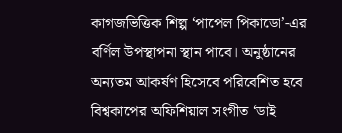কাগজভিত্তিক শিল্প ‘পাপেল পিকাডো’-এর বর্ণিল উপস্থাপনা স্থান পাবে। অনুষ্ঠানের অন্যতম আকর্ষণ হিসেবে পরিবেশিত হবে বিশ্বকাপের অফিশিয়াল সংগীত ‘ডাই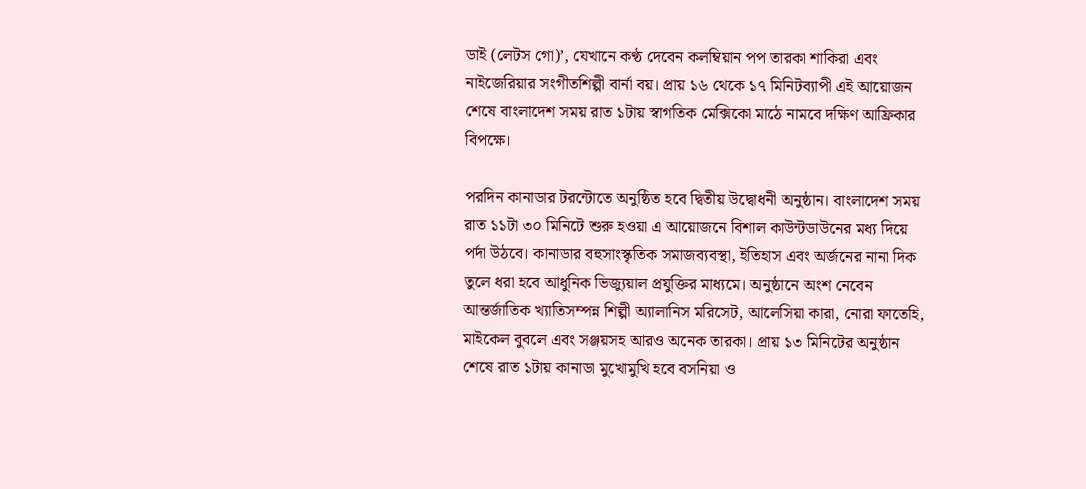ডাই (লেটস গো)’, যেখানে কণ্ঠ দেবেন কলম্বিয়ান পপ তারকা শাকিরা এবং নাইজেরিয়ার সংগীতশিল্পী বার্না বয়। প্রায় ১৬ থেকে ১৭ মিনিটব্যাপী এই আয়োজন শেষে বাংলাদেশ সময় রাত ১টায় স্বাগতিক মেক্সিকো মাঠে নামবে দক্ষিণ আফ্রিকার বিপক্ষে।

পরদিন কানাডার টরন্টোতে অনুষ্ঠিত হবে দ্বিতীয় উদ্বোধনী অনুষ্ঠান। বাংলাদেশ সময় রাত ১১টা ৩০ মিনিটে শুরু হওয়া এ আয়োজনে বিশাল কাউন্টডাউনের মধ্য দিয়ে পর্দা উঠবে। কানাডার বহুসাংস্কৃতিক সমাজব্যবস্থা, ইতিহাস এবং অর্জনের নানা দিক তুলে ধরা হবে আধুনিক ভিজ্যুয়াল প্রযুক্তির মাধ্যমে। অনুষ্ঠানে অংশ নেবেন আন্তর্জাতিক খ্যাতিসম্পন্ন শিল্পী অ্যালানিস মরিসেট, আলেসিয়া কারা, নোরা ফাতেহি, মাইকেল বুবলে এবং সঞ্জয়সহ আরও অনেক তারকা। প্রায় ১৩ মিনিটের অনুষ্ঠান শেষে রাত ১টায় কানাডা মুখোমুখি হবে বসনিয়া ও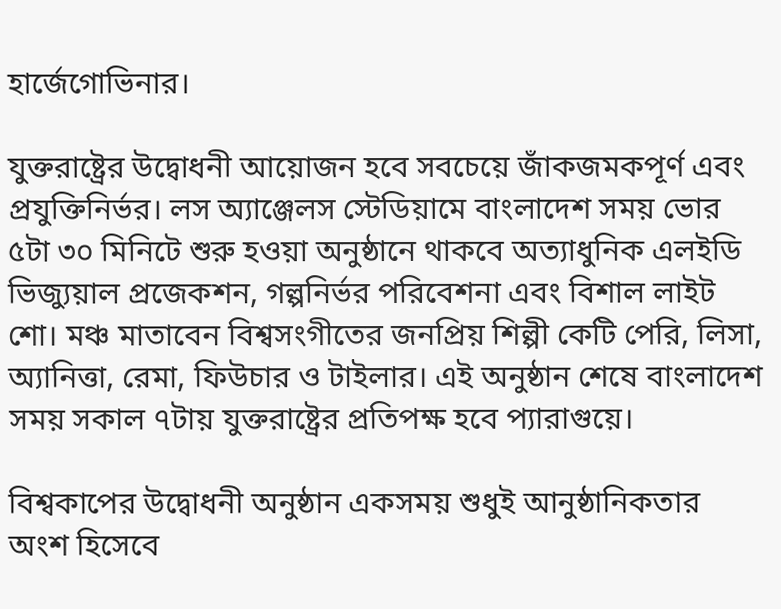হার্জেগোভিনার।

যুক্তরাষ্ট্রের উদ্বোধনী আয়োজন হবে সবচেয়ে জাঁকজমকপূর্ণ এবং প্রযুক্তিনির্ভর। লস অ্যাঞ্জেলস স্টেডিয়ামে বাংলাদেশ সময় ভোর ৫টা ৩০ মিনিটে শুরু হওয়া অনুষ্ঠানে থাকবে অত্যাধুনিক এলইডি ভিজ্যুয়াল প্রজেকশন, গল্পনির্ভর পরিবেশনা এবং বিশাল লাইট শো। মঞ্চ মাতাবেন বিশ্বসংগীতের জনপ্রিয় শিল্পী কেটি পেরি, লিসা, অ্যানিত্তা, রেমা, ফিউচার ও টাইলার। এই অনুষ্ঠান শেষে বাংলাদেশ সময় সকাল ৭টায় যুক্তরাষ্ট্রের প্রতিপক্ষ হবে প্যারাগুয়ে।

বিশ্বকাপের উদ্বোধনী অনুষ্ঠান একসময় শুধুই আনুষ্ঠানিকতার অংশ হিসেবে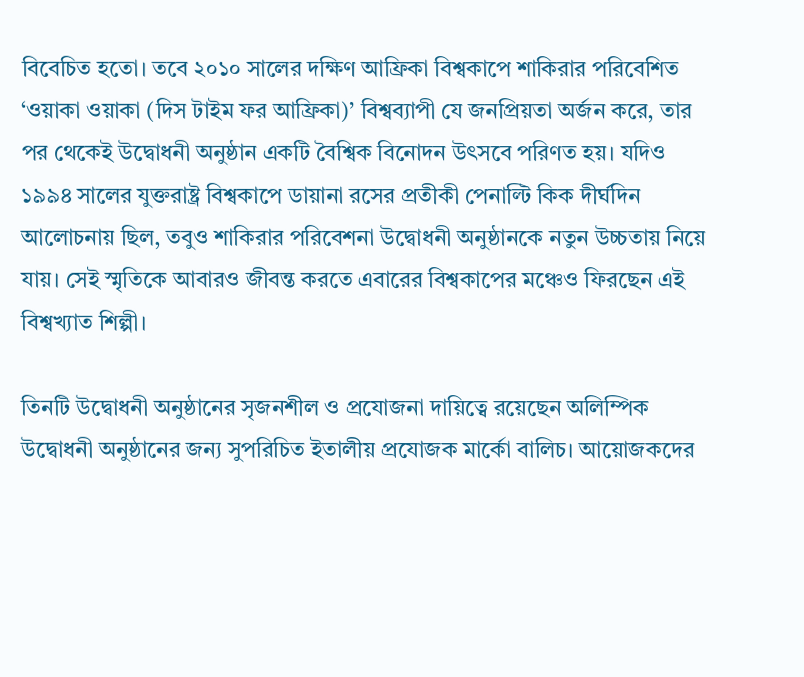বিবেচিত হতো। তবে ২০১০ সালের দক্ষিণ আফ্রিকা বিশ্বকাপে শাকিরার পরিবেশিত ‘ওয়াকা ওয়াকা (দিস টাইম ফর আফ্রিকা)’ বিশ্বব্যাপী যে জনপ্রিয়তা অর্জন করে, তার পর থেকেই উদ্বোধনী অনুষ্ঠান একটি বৈশ্বিক বিনোদন উৎসবে পরিণত হয়। যদিও ১৯৯৪ সালের যুক্তরাষ্ট্র বিশ্বকাপে ডায়ানা রসের প্রতীকী পেনাল্টি কিক দীর্ঘদিন আলোচনায় ছিল, তবুও শাকিরার পরিবেশনা উদ্বোধনী অনুষ্ঠানকে নতুন উচ্চতায় নিয়ে যায়। সেই স্মৃতিকে আবারও জীবন্ত করতে এবারের বিশ্বকাপের মঞ্চেও ফিরছেন এই বিশ্বখ্যাত শিল্পী।

তিনটি উদ্বোধনী অনুষ্ঠানের সৃজনশীল ও প্রযোজনা দায়িত্বে রয়েছেন অলিম্পিক উদ্বোধনী অনুষ্ঠানের জন্য সুপরিচিত ইতালীয় প্রযোজক মার্কো বালিচ। আয়োজকদের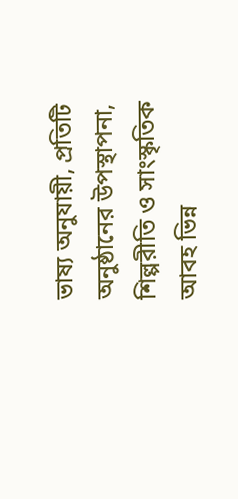ভাষ্য অনুযায়ী, প্রতিটি অনুষ্ঠানের উপস্থাপনা, শিল্পরীতি ও সাংস্কৃতিক আবহ ভিন্ন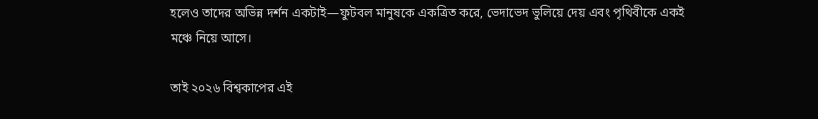হলেও তাদের অভিন্ন দর্শন একটাই—ফুটবল মানুষকে একত্রিত করে, ভেদাভেদ ভুলিয়ে দেয় এবং পৃথিবীকে একই মঞ্চে নিয়ে আসে।

তাই ২০২৬ বিশ্বকাপের এই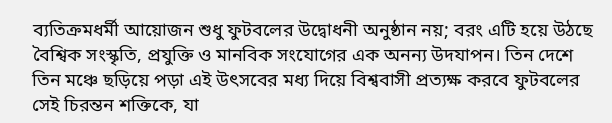ব্যতিক্রমধর্মী আয়োজন শুধু ফুটবলের উদ্বোধনী অনুষ্ঠান নয়; বরং এটি হয়ে উঠছে বৈশ্বিক সংস্কৃতি, প্রযুক্তি ও মানবিক সংযোগের এক অনন্য উদযাপন। তিন দেশে তিন মঞ্চে ছড়িয়ে পড়া এই উৎসবের মধ্য দিয়ে বিশ্ববাসী প্রত্যক্ষ করবে ফুটবলের সেই চিরন্তন শক্তিকে, যা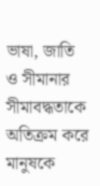ভাষা, জাতি ও সীমানার সীমাবদ্ধতাকে অতিক্রম করে মানুষকে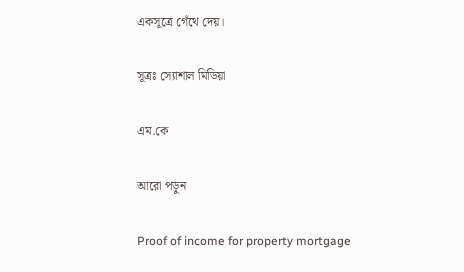একসূত্রে গেঁথে দেয়।

সূত্রঃ স্যোশাল মিডিয়া

এম.কে

আরো পড়ুন

Proof of income for property mortgage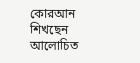কোরআন শিখছেন আলোচিত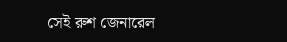সেই রুশ জেনারেল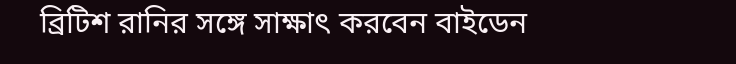ব্রিটিশ রানির সঙ্গে সাক্ষাৎ করবেন বাইডেন